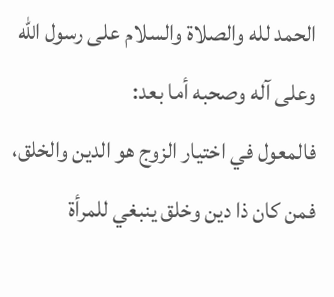الحمد لله والصلاة والسلام على رسول الله وعلى آله وصحبه أما بعد:
فالمعول في اختيار الزوج هو الدين والخلق، فمن كان ذا دين وخلق ينبغي للمرأة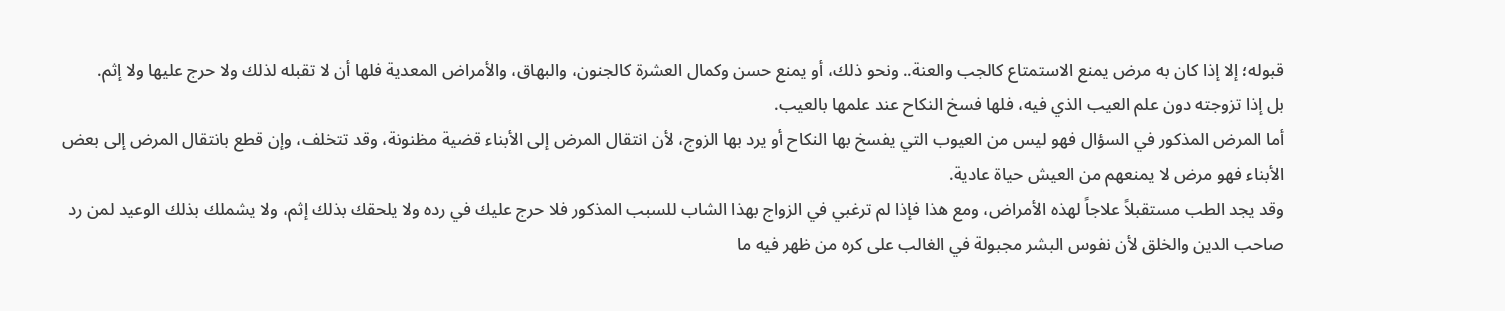قبوله؛ إلا إذا كان به مرض يمنع الاستمتاع كالجب والعنة.. ونحو ذلك، أو يمنع حسن وكمال العشرة كالجنون، والبهاق، والأمراض المعدية فلها أن لا تقبله لذلك ولا حرج عليها ولا إثم.
بل إذا تزوجته دون علم العيب الذي فيه، فلها فسخ النكاح عند علمها بالعيب.
أما المرض المذكور في السؤال فهو ليس من العيوب التي يفسخ بها النكاح أو يرد بها الزوج، لأن انتقال المرض إلى الأبناء قضية مظنونة، وقد تتخلف، وإن قطع بانتقال المرض إلى بعض الأبناء فهو مرض لا يمنعهم من العيش حياة عادية.
وقد يجد الطب مستقبلاً علاجاً لهذه الأمراض، ومع هذا فإذا لم ترغبي في الزواج بهذا الشاب للسبب المذكور فلا حرج عليك في رده ولا يلحقك بذلك إثم، ولا يشملك بذلك الوعيد لمن رد صاحب الدين والخلق لأن نفوس البشر مجبولة في الغالب على كره من ظهر فيه ما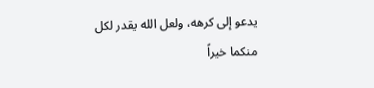يدعو إلى كرهه، ولعل الله يقدر لكل منكما خيراً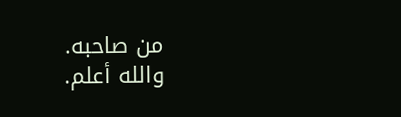من صاحبه.
والله أعلم.